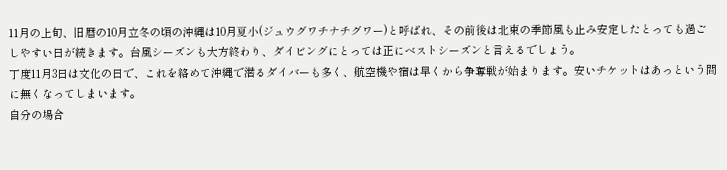11月の上旬、旧暦の10月立冬の頃の沖縄は10月夏小(ジュウグワチナチグワー)と呼ばれ、その前後は北東の季節風も止み安定したとっても過ごしやすい日が続きます。台風シーズンも大方終わり、ダイビングにとっては正にベストシーズンと言えるでしょう。
丁度11月3日は文化の日で、これを絡めて沖縄で潜るダイバーも多く、航空機や宿は早くから争奪戦が始まります。安いチケットはあっという間に無くなってしまいます。
自分の場合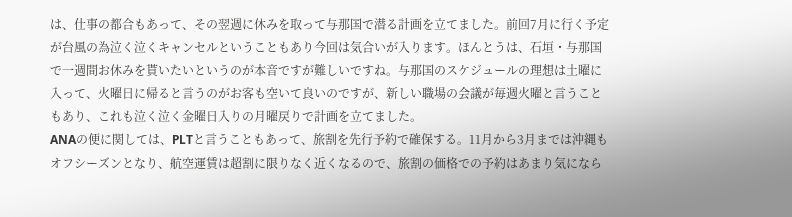は、仕事の都合もあって、その翌週に休みを取って与那国で潜る計画を立てました。前回7月に行く予定が台風の為泣く泣くキャンセルということもあり今回は気合いが入ります。ほんとうは、石垣・与那国で一週間お休みを貰いたいというのが本音ですが難しいですね。与那国のスケジュールの理想は土曜に入って、火曜日に帰ると言うのがお客も空いて良いのですが、新しい職場の会議が毎週火曜と言うこともあり、これも泣く泣く金曜日入りの月曜戻りで計画を立てました。
ANAの便に関しては、PLTと言うこともあって、旅割を先行予約で確保する。11月から3月までは沖縄もオフシーズンとなり、航空運賃は超割に限りなく近くなるので、旅割の価格での予約はあまり気になら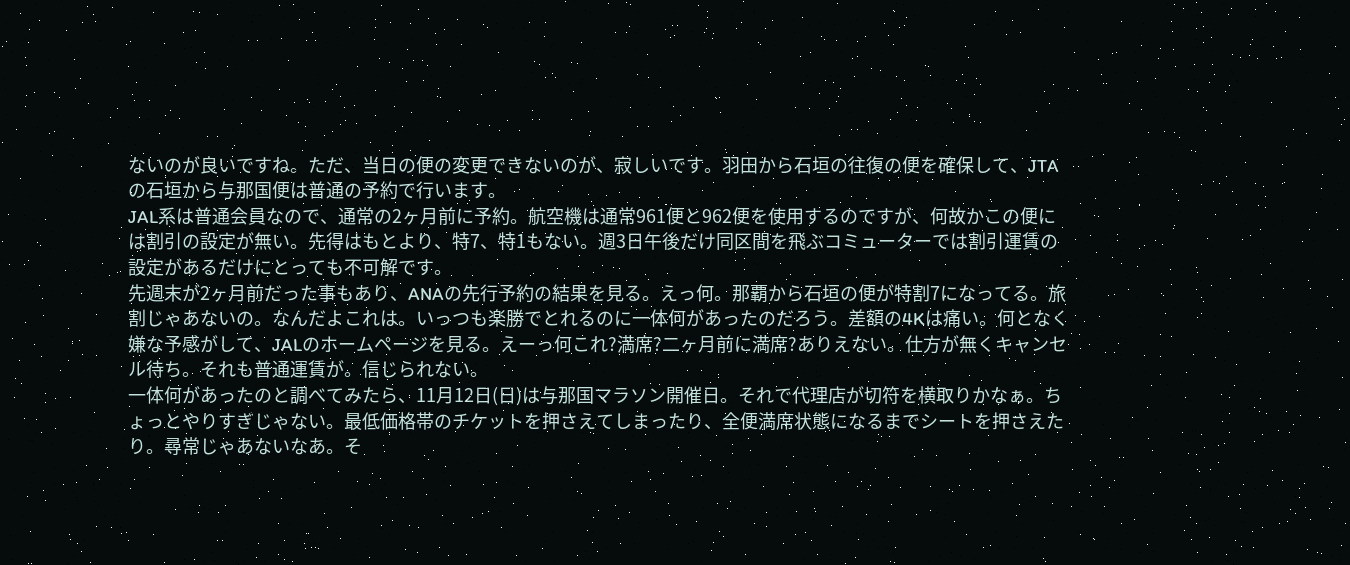ないのが良いですね。ただ、当日の便の変更できないのが、寂しいです。羽田から石垣の往復の便を確保して、JTAの石垣から与那国便は普通の予約で行います。
JAL系は普通会員なので、通常の2ヶ月前に予約。航空機は通常961便と962便を使用するのですが、何故かこの便には割引の設定が無い。先得はもとより、特7、特1もない。週3日午後だけ同区間を飛ぶコミューターでは割引運賃の設定があるだけにとっても不可解です。
先週末が2ヶ月前だった事もあり、ANAの先行予約の結果を見る。えっ何。那覇から石垣の便が特割7になってる。旅割じゃあないの。なんだよこれは。いっつも楽勝でとれるのに一体何があったのだろう。差額の4Kは痛い。何となく嫌な予感がして、JALのホームページを見る。えーっ何これ?満席?二ヶ月前に満席?ありえない。仕方が無くキャンセル待ち。それも普通運賃が。信じられない。
一体何があったのと調べてみたら、11月12日(日)は与那国マラソン開催日。それで代理店が切符を横取りかなぁ。ちょっとやりすぎじゃない。最低価格帯のチケットを押さえてしまったり、全便満席状態になるまでシートを押さえたり。尋常じゃあないなあ。そ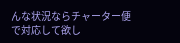んな状況ならチャーター便で対応して欲し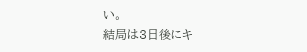い。
結局は3日後にキ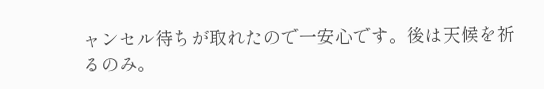ャンセル待ちが取れたので一安心です。後は天候を祈るのみ。